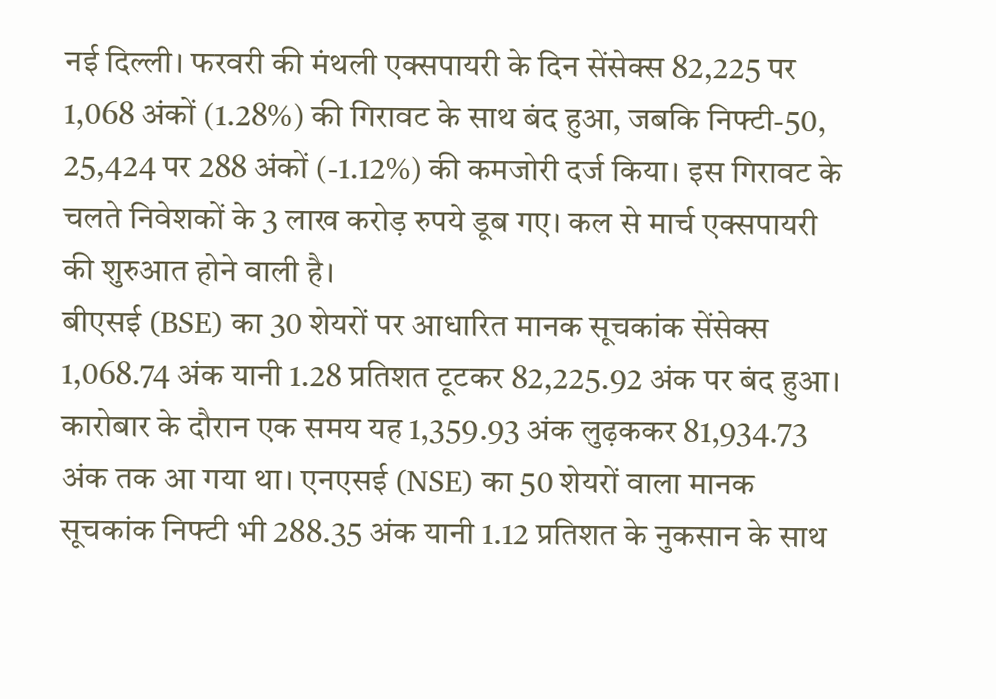नई दिल्ली। फरवरी की मंथली एक्सपायरी के दिन सेंसेक्स 82,225 पर 1,068 अंकों (1.28%) की गिरावट के साथ बंद हुआ, जबकि निफ्टी-50, 25,424 पर 288 अंकों (-1.12%) की कमजोरी दर्ज किया। इस गिरावट के चलते निवेशकों के 3 लाख करोड़ रुपये डूब गए। कल से मार्च एक्सपायरी की शुरुआत होने वाली है।
बीएसई (BSE) का 30 शेयरों पर आधारित मानक सूचकांक सेंसेक्स 1,068.74 अंक यानी 1.28 प्रतिशत टूटकर 82,225.92 अंक पर बंद हुआ। कारोबार के दौरान एक समय यह 1,359.93 अंक लुढ़ककर 81,934.73 अंक तक आ गया था। एनएसई (NSE) का 50 शेयरों वाला मानक सूचकांक निफ्टी भी 288.35 अंक यानी 1.12 प्रतिशत के नुकसान के साथ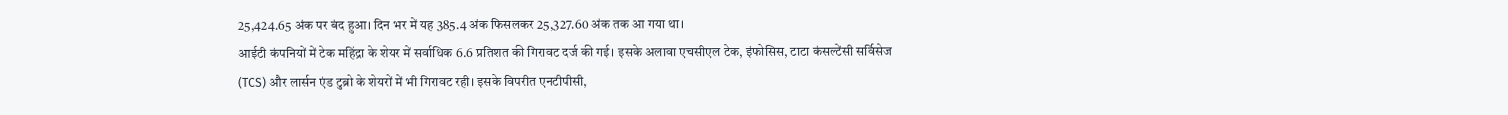25,424.65 अंक पर बंद हुआ। दिन भर में यह 385.4 अंक फिसलकर 25,327.60 अंक तक आ गया था।
आईटी कंपनियों में टेक महिंद्रा के शेयर में सर्वाधिक 6.6 प्रतिशत की गिरावट दर्ज की गई। इसके अलावा एचसीएल टेक, इंफोसिस, टाटा कंसल्टेंसी सर्विसेज (TCS) और लार्सन एंड टुब्रो के शेयरों में भी गिरावट रही। इसके विपरीत एनटीपीसी,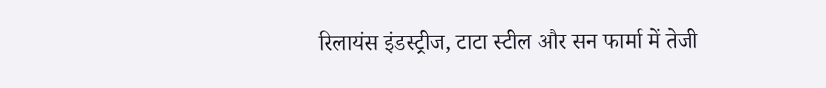रिलायंस इंडस्ट्रीज, टाटा स्टील और सन फार्मा में तेजी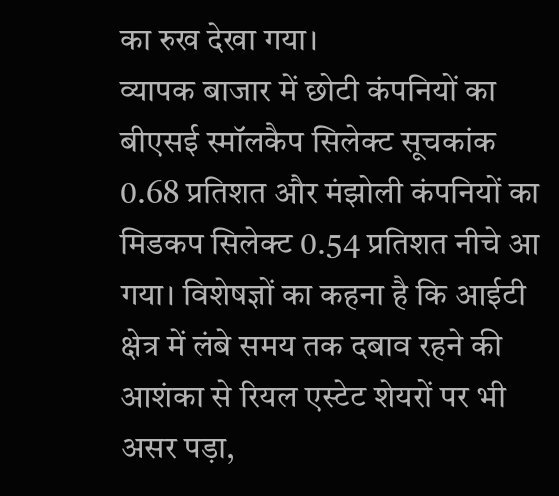का रुख देखा गया।
व्यापक बाजार में छोटी कंपनियों का बीएसई स्मॉलकैप सिलेक्ट सूचकांक 0.68 प्रतिशत और मंझोली कंपनियों का मिडकप सिलेक्ट 0.54 प्रतिशत नीचे आ गया। विशेषज्ञों का कहना है कि आईटी क्षेत्र में लंबे समय तक दबाव रहने की आशंका से रियल एस्टेट शेयरों पर भी असर पड़ा,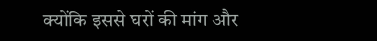क्योंकि इससे घरों की मांग और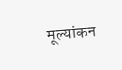मूल्यांकन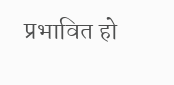प्रभावित हो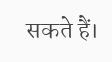सकते हैं।